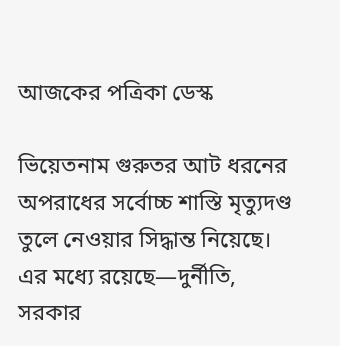আজকের পত্রিকা ডেস্ক

ভিয়েতনাম গুরুতর আট ধরনের অপরাধের সর্বোচ্চ শাস্তি মৃত্যুদণ্ড তুলে নেওয়ার সিদ্ধান্ত নিয়েছে। এর মধ্যে রয়েছে—দুর্নীতি, সরকার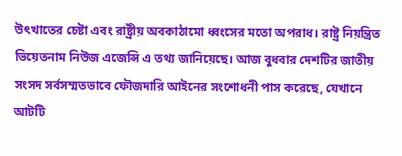উৎখাতের চেষ্টা এবং রাষ্ট্রীয় অবকাঠামো ধ্বংসের মতো অপরাধ। রাষ্ট্র নিয়ন্ত্রিত ভিয়েতনাম নিউজ এজেন্সি এ তথ্য জানিয়েছে। আজ বুধবার দেশটির জাতীয় সংসদ সর্বসম্মতভাবে ফৌজদারি আইনের সংশোধনী পাস করেছে, যেখানে আটটি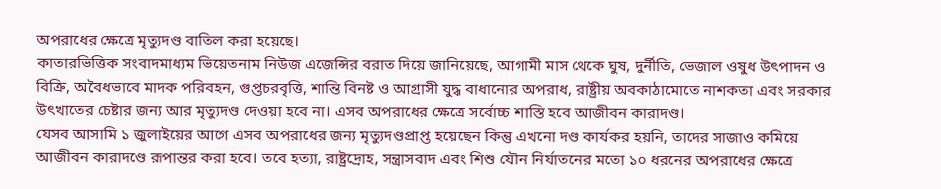অপরাধের ক্ষেত্রে মৃত্যুদণ্ড বাতিল করা হয়েছে।
কাতারভিত্তিক সংবাদমাধ্যম ভিয়েতনাম নিউজ এজেন্সির বরাত দিয়ে জানিয়েছে, আগামী মাস থেকে ঘুষ, দুর্নীতি, ভেজাল ওষুধ উৎপাদন ও বিক্রি, অবৈধভাবে মাদক পরিবহন, গুপ্তচরবৃত্তি, শান্তি বিনষ্ট ও আগ্রাসী যুদ্ধ বাধানোর অপরাধ, রাষ্ট্রীয় অবকাঠামোতে নাশকতা এবং সরকার উৎখাতের চেষ্টার জন্য আর মৃত্যুদণ্ড দেওয়া হবে না। এসব অপরাধের ক্ষেত্রে সর্বোচ্চ শাস্তি হবে আজীবন কারাদণ্ড।
যেসব আসামি ১ জুলাইয়ের আগে এসব অপরাধের জন্য মৃত্যুদণ্ডপ্রাপ্ত হয়েছেন কিন্তু এখনো দণ্ড কার্যকর হয়নি, তাদের সাজাও কমিয়ে আজীবন কারাদণ্ডে রূপান্তর করা হবে। তবে হত্যা, রাষ্ট্রদ্রোহ, সন্ত্রাসবাদ এবং শিশু যৌন নির্যাতনের মতো ১০ ধরনের অপরাধের ক্ষেত্রে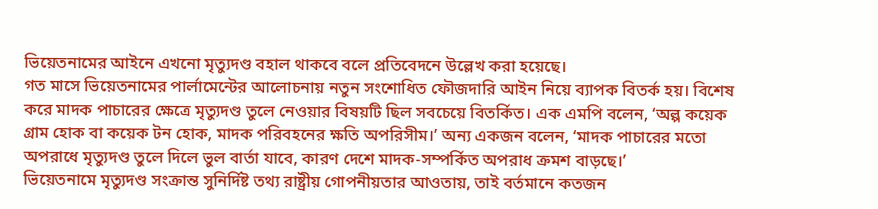ভিয়েতনামের আইনে এখনো মৃত্যুদণ্ড বহাল থাকবে বলে প্রতিবেদনে উল্লেখ করা হয়েছে।
গত মাসে ভিয়েতনামের পার্লামেন্টের আলোচনায় নতুন সংশোধিত ফৌজদারি আইন নিয়ে ব্যাপক বিতর্ক হয়। বিশেষ করে মাদক পাচারের ক্ষেত্রে মৃত্যুদণ্ড তুলে নেওয়ার বিষয়টি ছিল সবচেয়ে বিতর্কিত। এক এমপি বলেন, ‘অল্প কয়েক গ্রাম হোক বা কয়েক টন হোক, মাদক পরিবহনের ক্ষতি অপরিসীম।’ অন্য একজন বলেন, ‘মাদক পাচারের মতো অপরাধে মৃত্যুদণ্ড তুলে দিলে ভুল বার্তা যাবে, কারণ দেশে মাদক-সম্পর্কিত অপরাধ ক্রমশ বাড়ছে।’
ভিয়েতনামে মৃত্যুদণ্ড সংক্রান্ত সুনির্দিষ্ট তথ্য রাষ্ট্রীয় গোপনীয়তার আওতায়, তাই বর্তমানে কতজন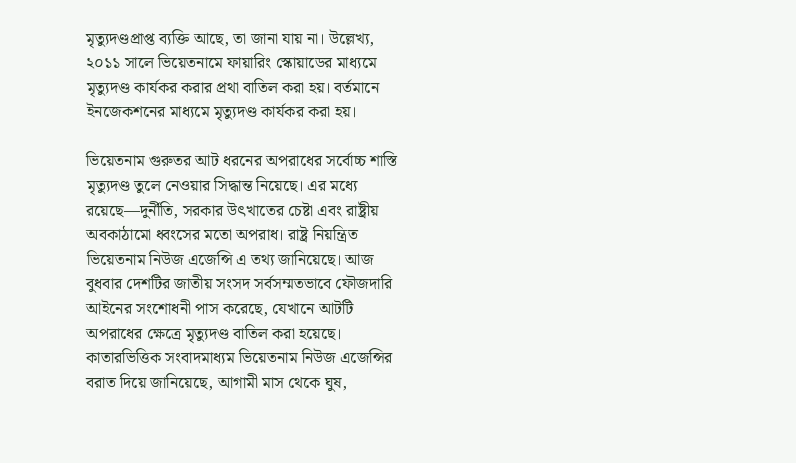মৃত্যুদণ্ডপ্রাপ্ত ব্যক্তি আছে, তা জানা যায় না। উল্লেখ্য, ২০১১ সালে ভিয়েতনামে ফায়ারিং স্কোয়াডের মাধ্যমে মৃত্যুদণ্ড কার্যকর করার প্রথা বাতিল করা হয়। বর্তমানে ইনজেকশনের মাধ্যমে মৃত্যুদণ্ড কার্যকর করা হয়।

ভিয়েতনাম গুরুতর আট ধরনের অপরাধের সর্বোচ্চ শাস্তি মৃত্যুদণ্ড তুলে নেওয়ার সিদ্ধান্ত নিয়েছে। এর মধ্যে রয়েছে—দুর্নীতি, সরকার উৎখাতের চেষ্টা এবং রাষ্ট্রীয় অবকাঠামো ধ্বংসের মতো অপরাধ। রাষ্ট্র নিয়ন্ত্রিত ভিয়েতনাম নিউজ এজেন্সি এ তথ্য জানিয়েছে। আজ বুধবার দেশটির জাতীয় সংসদ সর্বসম্মতভাবে ফৌজদারি আইনের সংশোধনী পাস করেছে, যেখানে আটটি অপরাধের ক্ষেত্রে মৃত্যুদণ্ড বাতিল করা হয়েছে।
কাতারভিত্তিক সংবাদমাধ্যম ভিয়েতনাম নিউজ এজেন্সির বরাত দিয়ে জানিয়েছে, আগামী মাস থেকে ঘুষ,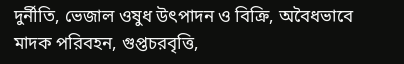দুর্নীতি, ভেজাল ওষুধ উৎপাদন ও বিক্রি, অবৈধভাবে মাদক পরিবহন, গুপ্তচরবৃত্তি,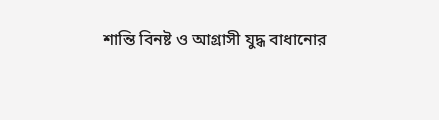শান্তি বিনষ্ট ও আগ্রাসী যুদ্ধ বাধানোর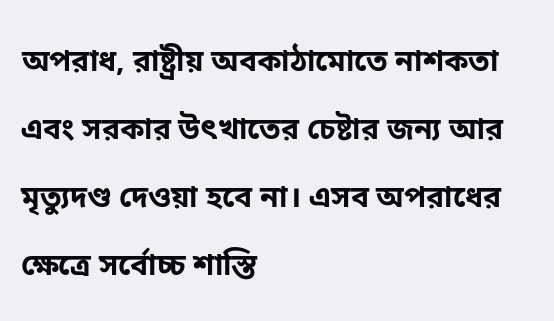অপরাধ, রাষ্ট্রীয় অবকাঠামোতে নাশকতা এবং সরকার উৎখাতের চেষ্টার জন্য আর মৃত্যুদণ্ড দেওয়া হবে না। এসব অপরাধের ক্ষেত্রে সর্বোচ্চ শাস্তি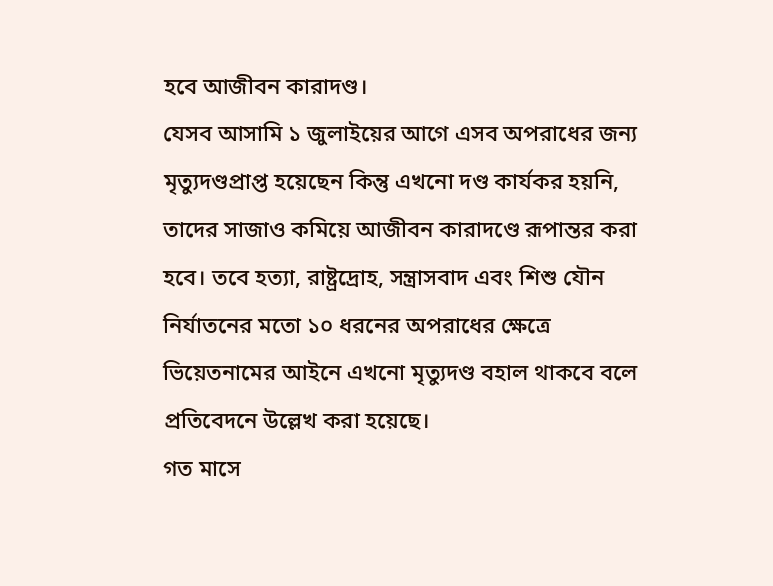হবে আজীবন কারাদণ্ড।
যেসব আসামি ১ জুলাইয়ের আগে এসব অপরাধের জন্য মৃত্যুদণ্ডপ্রাপ্ত হয়েছেন কিন্তু এখনো দণ্ড কার্যকর হয়নি, তাদের সাজাও কমিয়ে আজীবন কারাদণ্ডে রূপান্তর করা হবে। তবে হত্যা, রাষ্ট্রদ্রোহ, সন্ত্রাসবাদ এবং শিশু যৌন নির্যাতনের মতো ১০ ধরনের অপরাধের ক্ষেত্রে ভিয়েতনামের আইনে এখনো মৃত্যুদণ্ড বহাল থাকবে বলে প্রতিবেদনে উল্লেখ করা হয়েছে।
গত মাসে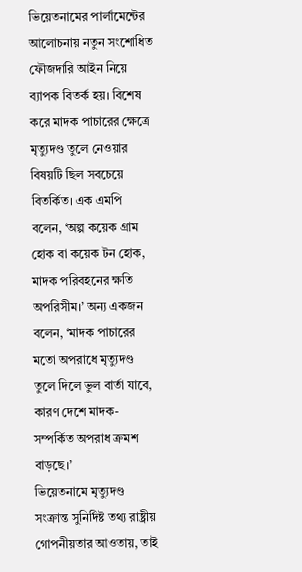ভিয়েতনামের পার্লামেন্টের আলোচনায় নতুন সংশোধিত ফৌজদারি আইন নিয়ে ব্যাপক বিতর্ক হয়। বিশেষ করে মাদক পাচারের ক্ষেত্রে মৃত্যুদণ্ড তুলে নেওয়ার বিষয়টি ছিল সবচেয়ে বিতর্কিত। এক এমপি বলেন, ‘অল্প কয়েক গ্রাম হোক বা কয়েক টন হোক, মাদক পরিবহনের ক্ষতি অপরিসীম।’ অন্য একজন বলেন, ‘মাদক পাচারের মতো অপরাধে মৃত্যুদণ্ড তুলে দিলে ভুল বার্তা যাবে, কারণ দেশে মাদক-সম্পর্কিত অপরাধ ক্রমশ বাড়ছে।’
ভিয়েতনামে মৃত্যুদণ্ড সংক্রান্ত সুনির্দিষ্ট তথ্য রাষ্ট্রীয় গোপনীয়তার আওতায়, তাই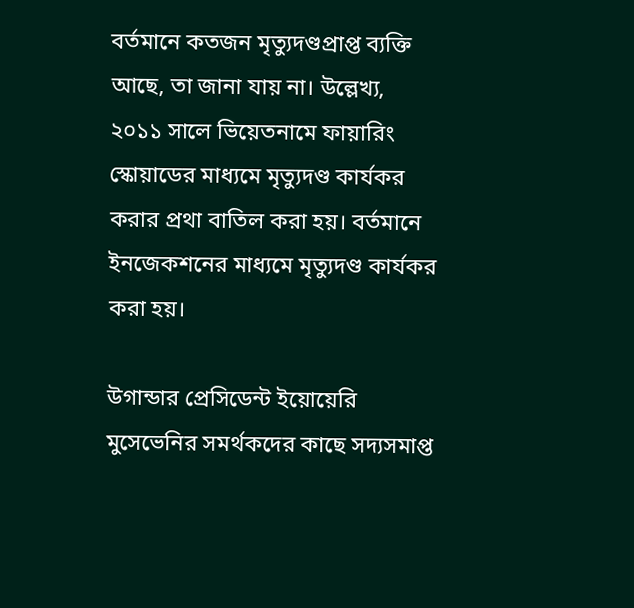বর্তমানে কতজন মৃত্যুদণ্ডপ্রাপ্ত ব্যক্তি আছে, তা জানা যায় না। উল্লেখ্য, ২০১১ সালে ভিয়েতনামে ফায়ারিং স্কোয়াডের মাধ্যমে মৃত্যুদণ্ড কার্যকর করার প্রথা বাতিল করা হয়। বর্তমানে ইনজেকশনের মাধ্যমে মৃত্যুদণ্ড কার্যকর করা হয়।

উগান্ডার প্রেসিডেন্ট ইয়োয়েরি মুসেভেনির সমর্থকদের কাছে সদ্যসমাপ্ত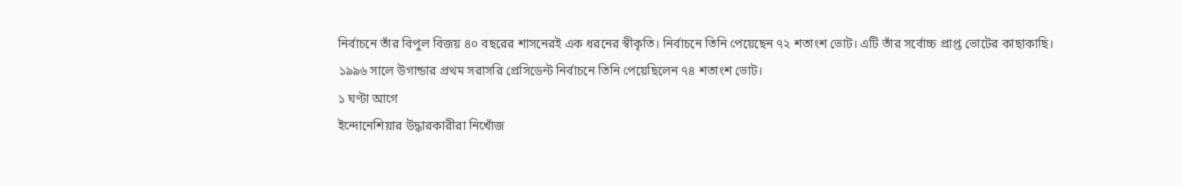নির্বাচনে তাঁর বিপুল বিজয় ৪০ বছরের শাসনেরই এক ধরনের স্বীকৃতি। নির্বাচনে তিনি পেয়েছেন ৭২ শতাংশ ভোট। এটি তাঁর সর্বোচ্চ প্রাপ্ত ভোটের কাছাকাছি। ১৯৯৬ সালে উগান্ডার প্রথম সরাসরি প্রেসিডেন্ট নির্বাচনে তিনি পেয়েছিলেন ৭৪ শতাংশ ভোট।
১ ঘণ্টা আগে
ইন্দোনেশিয়ার উদ্ধারকারীরা নিখোঁজ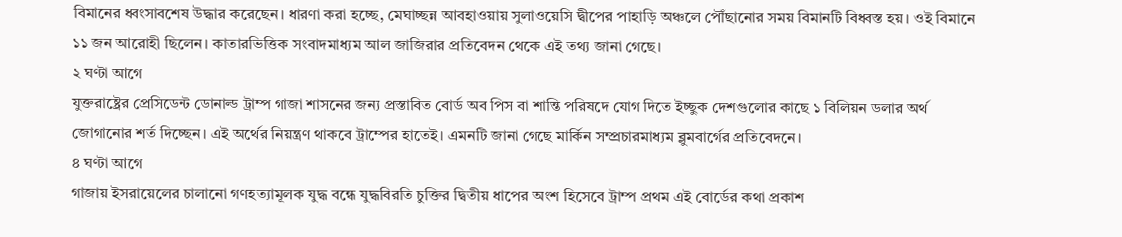বিমানের ধ্বংসাবশেষ উদ্ধার করেছেন। ধারণা করা হচ্ছে, মেঘাচ্ছন্ন আবহাওয়ায় সুলাওয়েসি দ্বীপের পাহাড়ি অঞ্চলে পৌঁছানোর সময় বিমানটি বিধ্বস্ত হয়। ওই বিমানে ১১ জন আরোহী ছিলেন। কাতারভিত্তিক সংবাদমাধ্যম আল জাজিরার প্রতিবেদন থেকে এই তথ্য জানা গেছে।
২ ঘণ্টা আগে
যুক্তরাষ্ট্রের প্রেসিডেন্ট ডোনাল্ড ট্রাম্প গাজা শাসনের জন্য প্রস্তাবিত বোর্ড অব পিস বা শান্তি পরিষদে যোগ দিতে ইচ্ছুক দেশগুলোর কাছে ১ বিলিয়ন ডলার অর্থ জোগানোর শর্ত দিচ্ছেন। এই অর্থের নিয়ন্ত্রণ থাকবে ট্রাম্পের হাতেই। এমনটি জানা গেছে মার্কিন সম্প্রচারমাধ্যম ব্লুমবার্গের প্রতিবেদনে।
৪ ঘণ্টা আগে
গাজায় ইসরায়েলের চালানো গণহত্যামূলক যুদ্ধ বন্ধে যুদ্ধবিরতি চুক্তির দ্বিতীয় ধাপের অংশ হিসেবে ট্রাম্প প্রথম এই বোর্ডের কথা প্রকাশ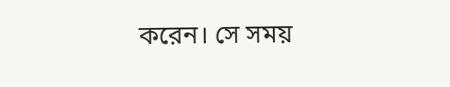করেন। সে সময়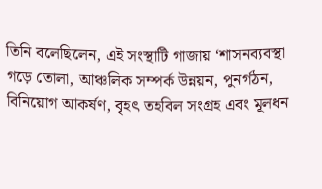তিনি বলেছিলেন, এই সংস্থাটি গাজায় ‘শাসনব্যবস্থা গড়ে তোলা, আঞ্চলিক সম্পর্ক উন্নয়ন, পুনর্গঠন, বিনিয়োগ আকর্ষণ, বৃহৎ তহবিল সংগ্রহ এবং মূলধন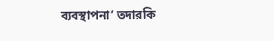ব্যবস্থাপনা’ তদারকি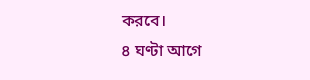করবে।
৪ ঘণ্টা আগে